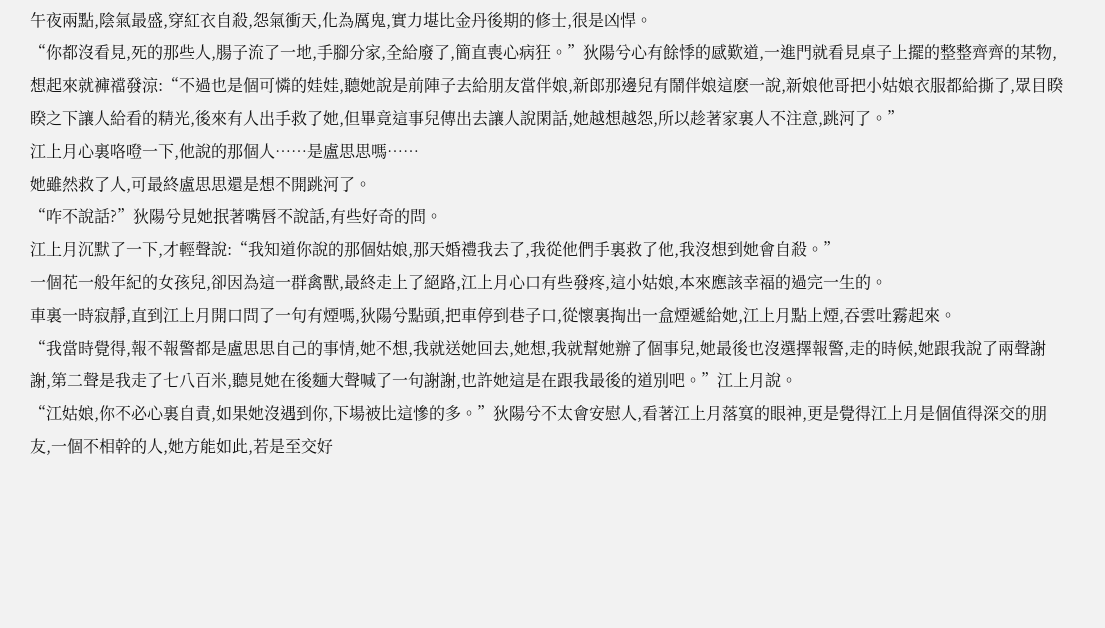午夜兩點,陰氣最盛,穿紅衣自殺,怨氣衝天,化為厲鬼,實力堪比金丹後期的修士,很是凶悍。
“你都沒看見,死的那些人,腸子流了一地,手腳分家,全給廢了,簡直喪心病狂。”狄陽兮心有餘悸的感歎道,一進門就看見桌子上擺的整整齊齊的某物,想起來就褲襠發涼:“不過也是個可憐的娃娃,聽她說是前陣子去給朋友當伴娘,新郎那邊兒有鬧伴娘這麽一說,新娘他哥把小姑娘衣服都給撕了,眾目睽睽之下讓人給看的精光,後來有人出手救了她,但畢竟這事兒傳出去讓人說閑話,她越想越怨,所以趁著家裏人不注意,跳河了。”
江上月心裏咯噔一下,他說的那個人……是盧思思嗎……
她雖然救了人,可最終盧思思還是想不開跳河了。
“咋不說話?”狄陽兮見她抿著嘴唇不說話,有些好奇的問。
江上月沉默了一下,才輕聲說:“我知道你說的那個姑娘,那天婚禮我去了,我從他們手裏救了他,我沒想到她會自殺。”
一個花一般年紀的女孩兒,卻因為這一群禽獸,最終走上了絕路,江上月心口有些發疼,這小姑娘,本來應該幸福的過完一生的。
車裏一時寂靜,直到江上月開口問了一句有煙嗎,狄陽兮點頭,把車停到巷子口,從懷裏掏出一盒煙遞給她,江上月點上煙,吞雲吐霧起來。
“我當時覺得,報不報警都是盧思思自己的事情,她不想,我就送她回去,她想,我就幫她辦了個事兒,她最後也沒選擇報警,走的時候,她跟我說了兩聲謝謝,第二聲是我走了七八百米,聽見她在後麵大聲喊了一句謝謝,也許她這是在跟我最後的道別吧。”江上月說。
“江姑娘,你不必心裏自責,如果她沒遇到你,下場被比這慘的多。”狄陽兮不太會安慰人,看著江上月落寞的眼神,更是覺得江上月是個值得深交的朋友,一個不相幹的人,她方能如此,若是至交好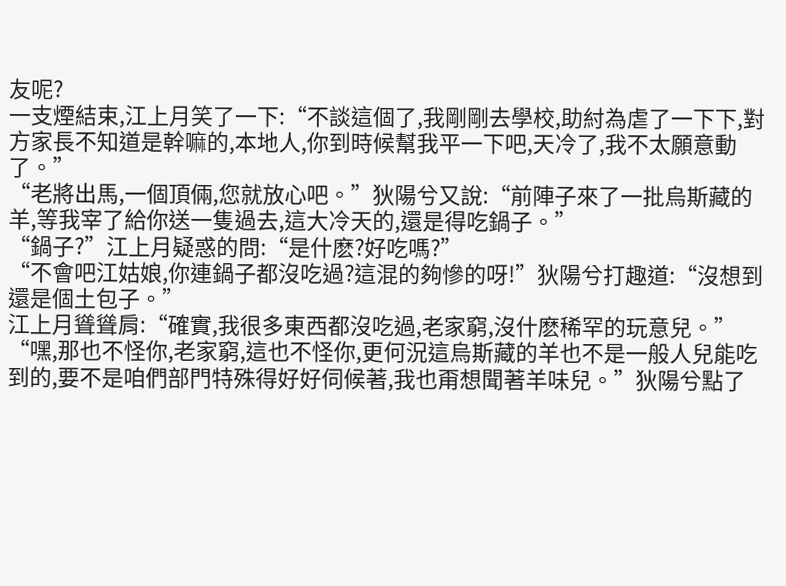友呢?
一支煙結束,江上月笑了一下:“不談這個了,我剛剛去學校,助紂為虐了一下下,對方家長不知道是幹嘛的,本地人,你到時候幫我平一下吧,天冷了,我不太願意動了。”
“老將出馬,一個頂倆,您就放心吧。”狄陽兮又說:“前陣子來了一批烏斯藏的羊,等我宰了給你送一隻過去,這大冷天的,還是得吃鍋子。”
“鍋子?”江上月疑惑的問:“是什麽?好吃嗎?”
“不會吧江姑娘,你連鍋子都沒吃過?這混的夠慘的呀!”狄陽兮打趣道:“沒想到還是個土包子。”
江上月聳聳肩:“確實,我很多東西都沒吃過,老家窮,沒什麽稀罕的玩意兒。”
“嘿,那也不怪你,老家窮,這也不怪你,更何況這烏斯藏的羊也不是一般人兒能吃到的,要不是咱們部門特殊得好好伺候著,我也甭想聞著羊味兒。”狄陽兮點了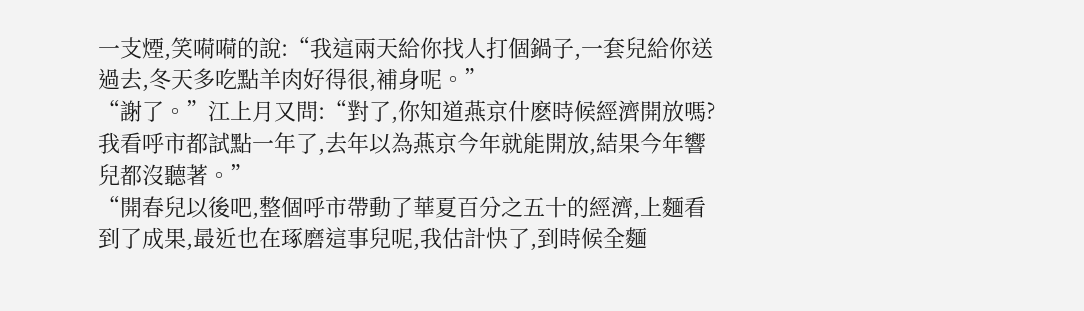一支煙,笑嗬嗬的說:“我這兩天給你找人打個鍋子,一套兒給你送過去,冬天多吃點羊肉好得很,補身呢。”
“謝了。”江上月又問:“對了,你知道燕京什麽時候經濟開放嗎?我看呼市都試點一年了,去年以為燕京今年就能開放,結果今年響兒都沒聽著。”
“開春兒以後吧,整個呼市帶動了華夏百分之五十的經濟,上麵看到了成果,最近也在琢磨這事兒呢,我估計快了,到時候全麵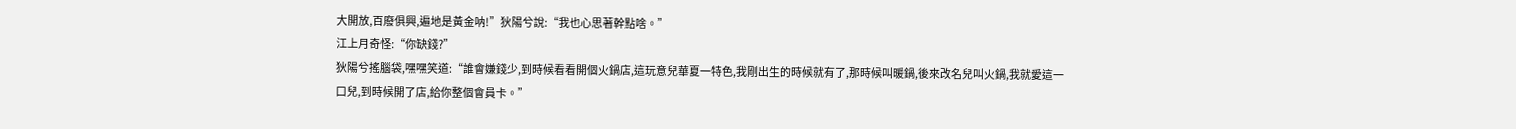大開放,百廢俱興,遍地是黃金呐!”狄陽兮說:“我也心思著幹點啥。”
江上月奇怪:“你缺錢?”
狄陽兮搖腦袋,嘿嘿笑道:“誰會嫌錢少,到時候看看開個火鍋店,這玩意兒華夏一特色,我剛出生的時候就有了,那時候叫暖鍋,後來改名兒叫火鍋,我就愛這一口兒,到時候開了店,給你整個會員卡。”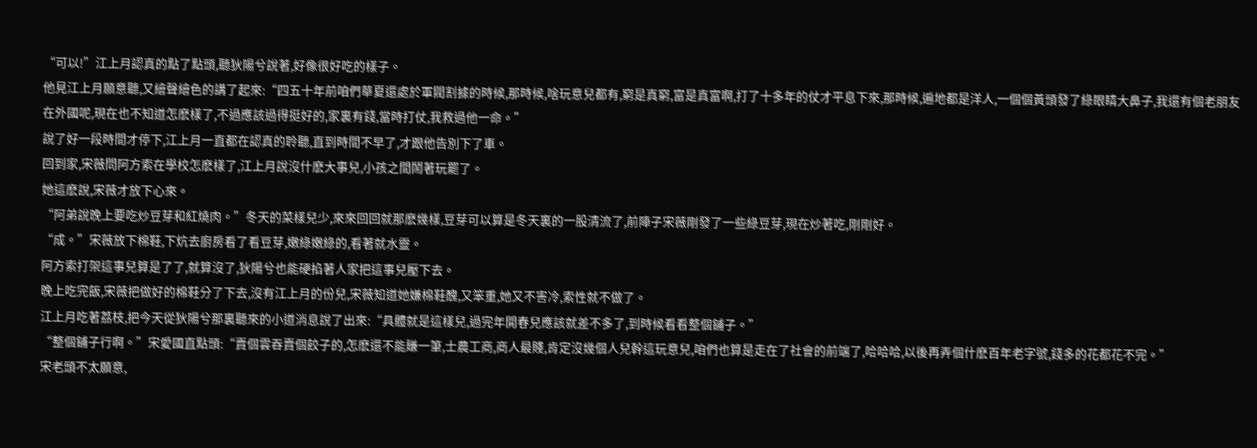“可以!”江上月認真的點了點頭,聽狄陽兮說著,好像很好吃的樣子。
他見江上月願意聽,又繪聲繪色的講了起來:“四五十年前咱們華夏還處於軍閥割據的時候,那時候,啥玩意兒都有,窮是真窮,富是真富啊,打了十多年的仗才平息下來,那時候,遍地都是洋人,一個個黃頭發了綠眼睛大鼻子,我還有個老朋友在外國呢,現在也不知道怎麽樣了,不過應該過得挺好的,家裏有錢,當時打仗,我救過他一命。”
說了好一段時間才停下,江上月一直都在認真的聆聽,直到時間不早了,才跟他告別下了車。
回到家,宋薇問阿方索在學校怎麽樣了,江上月說沒什麽大事兒,小孩之間鬧著玩罷了。
她這麽說,宋薇才放下心來。
“阿弟說晚上要吃炒豆芽和紅燒肉。”冬天的菜樣兒少,來來回回就那麽幾樣,豆芽可以算是冬天裏的一股清流了,前陣子宋薇剛發了一些綠豆芽,現在炒著吃,剛剛好。
“成。”宋薇放下棉鞋,下炕去廚房看了看豆芽,嫩綠嫩綠的,看著就水靈。
阿方索打架這事兒算是了了,就算沒了,狄陽兮也能硬掐著人家把這事兒壓下去。
晚上吃完飯,宋薇把做好的棉鞋分了下去,沒有江上月的份兒,宋薇知道她嫌棉鞋醜,又笨重,她又不害冷,索性就不做了。
江上月吃著荔枝,把今天從狄陽兮那裏聽來的小道消息說了出來:“具體就是這樣兒,過完年開春兒應該就差不多了,到時候看看整個鋪子。”
“整個鋪子行啊。”宋愛國直點頭:“賣個雲吞賣個餃子的,怎麽還不能賺一筆,士農工商,商人最賤,肯定沒幾個人兒幹這玩意兒,咱們也算是走在了社會的前端了,哈哈哈,以後再弄個什麽百年老字號,錢多的花都花不完。”
宋老頭不太願意,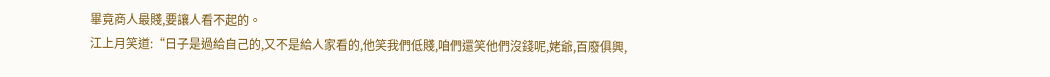畢竟商人最賤,要讓人看不起的。
江上月笑道:“日子是過給自己的,又不是給人家看的,他笑我們低賤,咱們還笑他們沒錢呢,姥爺,百廢俱興,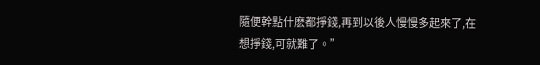隨便幹點什麽都掙錢,再到以後人慢慢多起來了,在想掙錢,可就難了。”